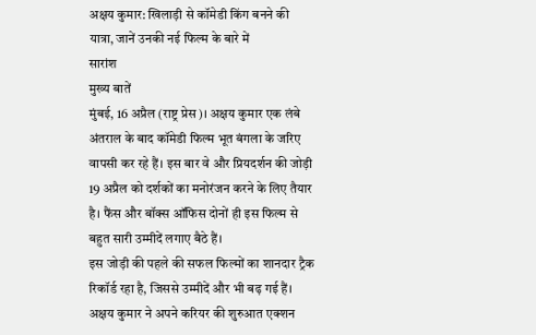अक्षय कुमार: खिलाड़ी से कॉमेडी किंग बनने की यात्रा, जानें उनकी नई फिल्म के बारे में
सारांश
मुख्य बातें
मुंबई, 16 अप्रैल (राष्ट्र प्रेस)। अक्षय कुमार एक लंबे अंतराल के बाद कॉमेडी फिल्म भूत बंगला के जरिए वापसी कर रहे हैं। इस बार वे और प्रियदर्शन की जोड़ी 19 अप्रैल को दर्शकों का मनोरंजन करने के लिए तैयार है। फैंस और बॉक्स ऑफिस दोनों ही इस फिल्म से बहुत सारी उम्मीदें लगाए बैठे हैं।
इस जोड़ी की पहले की सफल फिल्मों का शानदार ट्रैक रिकॉर्ड रहा है, जिससे उम्मीदें और भी बढ़ गई हैं।
अक्षय कुमार ने अपने करियर की शुरुआत एक्शन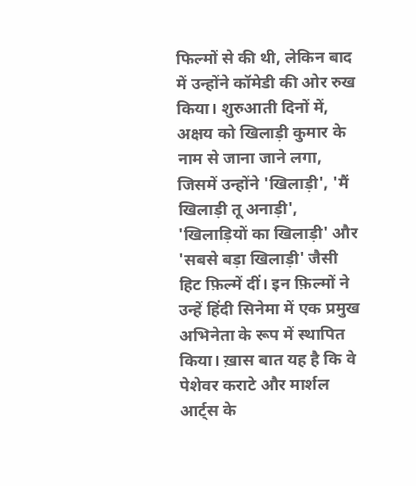फिल्मों से की थी, लेकिन बाद में उन्होंने कॉमेडी की ओर रुख किया। शुरुआती दिनों में, अक्षय को खिलाड़ी कुमार के नाम से जाना जाने लगा, जिसमें उन्होंने 'खिलाड़ी', 'मैं खिलाड़ी तू अनाड़ी', 'खिलाड़ियों का खिलाड़ी' और 'सबसे बड़ा खिलाड़ी' जैसी हिट फ़िल्में दीं। इन फ़िल्मों ने उन्हें हिंदी सिनेमा में एक प्रमुख अभिनेता के रूप में स्थापित किया। ख़ास बात यह है कि वे पेशेवर कराटे और मार्शल आर्ट्स के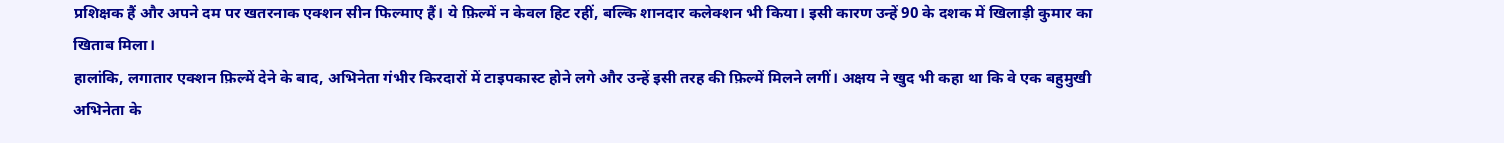प्रशिक्षक हैं और अपने दम पर खतरनाक एक्शन सीन फिल्माए हैं। ये फ़िल्में न केवल हिट रहीं, बल्कि शानदार कलेक्शन भी किया। इसी कारण उन्हें 90 के दशक में खिलाड़ी कुमार का खिताब मिला।
हालांकि, लगातार एक्शन फ़िल्में देने के बाद, अभिनेता गंभीर किरदारों में टाइपकास्ट होने लगे और उन्हें इसी तरह की फ़िल्में मिलने लगीं। अक्षय ने खुद भी कहा था कि वे एक बहुमुखी अभिनेता के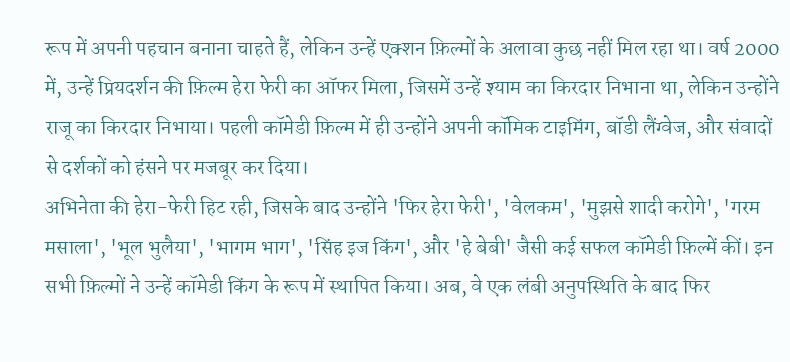रूप में अपनी पहचान बनाना चाहते हैं, लेकिन उन्हें एक्शन फ़िल्मों के अलावा कुछ नहीं मिल रहा था। वर्ष 2000 में, उन्हें प्रियदर्शन की फ़िल्म हेरा फेरी का ऑफर मिला, जिसमें उन्हें श्याम का किरदार निभाना था, लेकिन उन्होंने राजू का किरदार निभाया। पहली कॉमेडी फ़िल्म में ही उन्होंने अपनी कॉमिक टाइमिंग, बॉडी लैंग्वेज, और संवादों से दर्शकों को हंसने पर मजबूर कर दिया।
अभिनेता की हेरा-फेरी हिट रही, जिसके बाद उन्होंने 'फिर हेरा फेरी', 'वेलकम', 'मुझसे शादी करोगे', 'गरम मसाला', 'भूल भुलैया', 'भागम भाग', 'सिंह इज किंग', और 'हे बेबी' जैसी कई सफल कॉमेडी फ़िल्में कीं। इन सभी फ़िल्मों ने उन्हें कॉमेडी किंग के रूप में स्थापित किया। अब, वे एक लंबी अनुपस्थिति के बाद फिर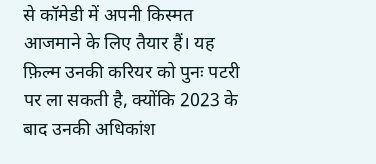से कॉमेडी में अपनी किस्मत आजमाने के लिए तैयार हैं। यह फ़िल्म उनकी करियर को पुनः पटरी पर ला सकती है, क्योंकि 2023 के बाद उनकी अधिकांश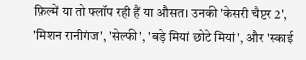फ़िल्में या तो फ्लॉप रही हैं या औसत। उनकी 'केसरी चैप्टर 2', 'मिशन रानीगंज', 'सेल्फी', 'बड़े मियां छोटे मियां', और 'स्काई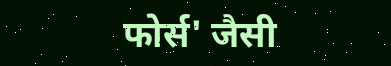फोर्स' जैसी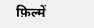फ़िल्में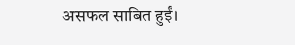असफल साबित हुईं।